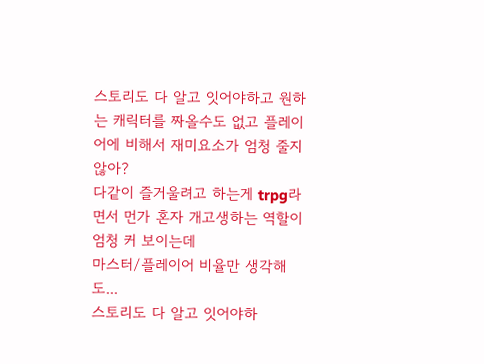스토리도 다 알고 잇어야하고 원하는 캐릭터를 짜올수도 없고 플레이어에 비해서 재미요소가 엄청 줄지 않아?
다같이 즐거울려고 하는게 trpg라면서 먼가 혼자 개고생하는 역할이 엄청 커 보이는데
마스터/플레이어 비율만 생각해도...
스토리도 다 알고 잇어야하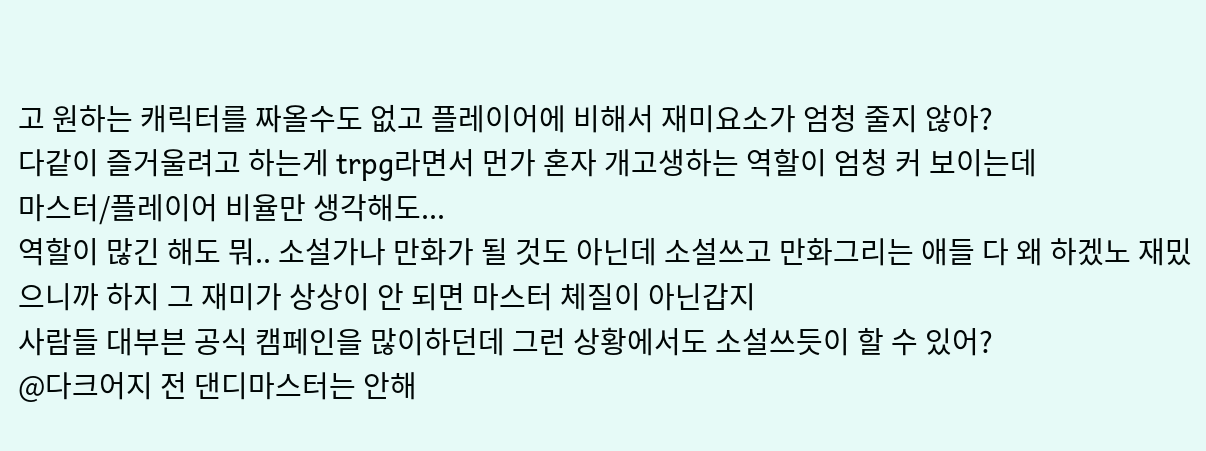고 원하는 캐릭터를 짜올수도 없고 플레이어에 비해서 재미요소가 엄청 줄지 않아?
다같이 즐거울려고 하는게 trpg라면서 먼가 혼자 개고생하는 역할이 엄청 커 보이는데
마스터/플레이어 비율만 생각해도...
역할이 많긴 해도 뭐.. 소설가나 만화가 될 것도 아닌데 소설쓰고 만화그리는 애들 다 왜 하겠노 재밌으니까 하지 그 재미가 상상이 안 되면 마스터 체질이 아닌갑지
사람들 대부븐 공식 캠페인을 많이하던데 그런 상황에서도 소설쓰듯이 할 수 있어?
@다크어지 전 댄디마스터는 안해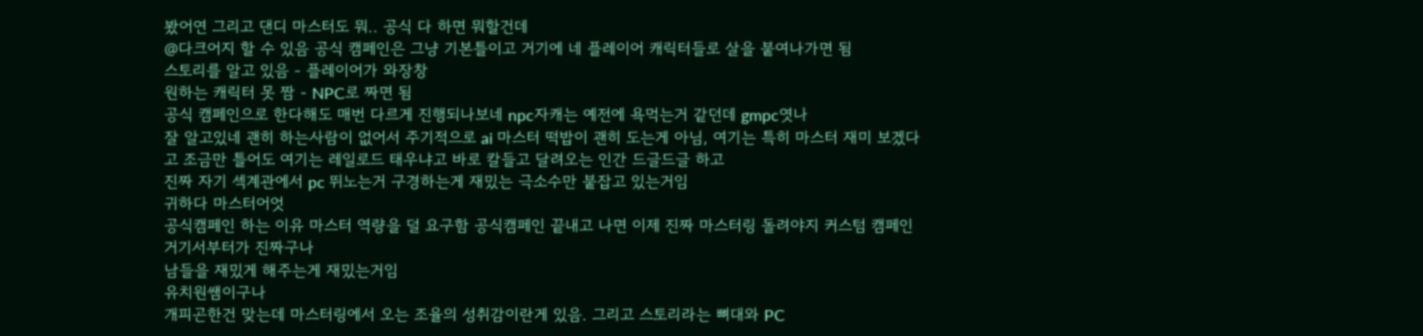봤어연 그리고 댄디 마스터도 뭐.. 공식 다 하면 뭐할건데
@다크어지 할 수 있음 공식 캠페인은 그냥 기본틀이고 거기에 네 플레이어 캐릭터들로 살을 붙여나가면 됨
스토리를 알고 있음 - 플레이어가 와장창
원하는 캐릭터 못 짬 - NPC로 짜면 됨
공식 캠페인으로 한다해도 매번 다르게 진행되나보네 npc자캐는 예전에 욕먹는거 같던데 gmpc엿나
잘 알고있네 괜히 하는사람이 없어서 주기적으로 ai 마스터 떡밥이 괜히 도는게 아님, 여기는 특히 마스터 재미 보겠다고 조금만 틀어도 여기는 레일로드 태우냐고 바로 칼들고 달려오는 인간 드글드글 하고
진짜 자기 섹계관에서 pc 뛰노는거 구경하는게 재밌는 극소수만 붙잡고 있는거임
귀하다 마스터어엇
공식캠페인 하는 이유 마스터 역량을 덜 요구함 공식캠페인 끝내고 나면 이제 진짜 마스터링 돌려야지 커스텀 캠페인
거기서부터가 진짜구나
남들을 재밌게 해주는게 재밌는거임
유치원쌤이구나
개피곤한건 맞는데 마스터링에서 오는 조율의 성취감이란게 있음. 그리고 스토리라는 뼈대와 PC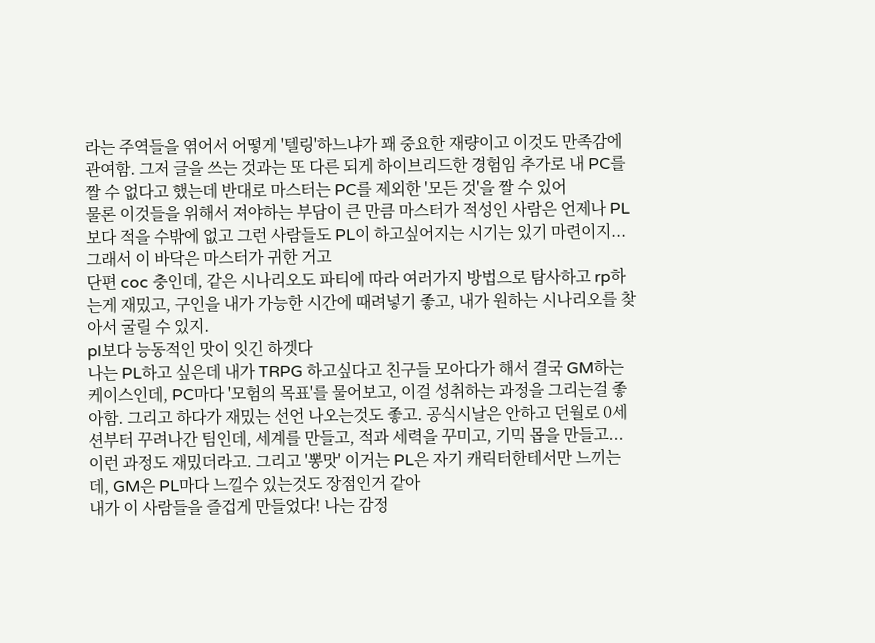라는 주역들을 엮어서 어떻게 '텔링'하느냐가 꽤 중요한 재량이고 이것도 만족감에 관여함. 그저 글을 쓰는 것과는 또 다른 되게 하이브리드한 경험임 추가로 내 PC를 짤 수 없다고 했는데 반대로 마스터는 PC를 제외한 '모든 것'을 짤 수 있어
물론 이것들을 위해서 져야하는 부담이 큰 만큼 마스터가 적성인 사람은 언제나 PL보다 적을 수밖에 없고 그런 사람들도 PL이 하고싶어지는 시기는 있기 마련이지... 그래서 이 바닥은 마스터가 귀한 거고
단편 coc 충인데, 같은 시나리오도 파티에 따라 여러가지 방법으로 탐사하고 rp하는게 재밌고, 구인을 내가 가능한 시간에 때려넣기 좋고, 내가 원하는 시나리오를 찾아서 굴릴 수 있지.
pl보다 능동적인 맛이 잇긴 하겟다
나는 PL하고 싶은데 내가 TRPG 하고싶다고 친구들 모아다가 해서 결국 GM하는 케이스인데, PC마다 '모험의 목표'를 물어보고, 이걸 성취하는 과정을 그리는걸 좋아함. 그리고 하다가 재밌는 선언 나오는것도 좋고. 공식시날은 안하고 던월로 0세션부터 꾸려나간 팀인데, 세계를 만들고, 적과 세력을 꾸미고, 기믹 몹을 만들고... 이런 과정도 재밌더라고. 그리고 '뽕맛' 이거는 PL은 자기 캐릭터한테서만 느끼는데, GM은 PL마다 느낄수 있는것도 장점인거 같아
내가 이 사람들을 즐겁게 만들었다! 나는 감정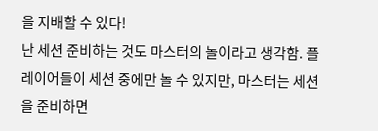을 지배할 수 있다!
난 세션 준비하는 것도 마스터의 놀이라고 생각함. 플레이어들이 세션 중에만 놀 수 있지만, 마스터는 세션을 준비하면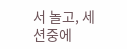서 놀고, 세션중에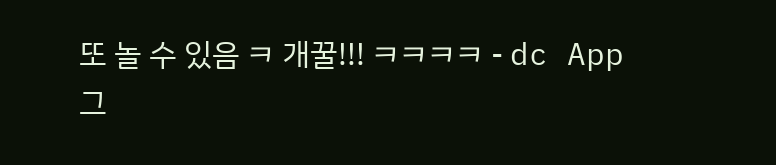또 놀 수 있음 ㅋ 개꿀!!! ㅋㅋㅋㅋ - dc App
그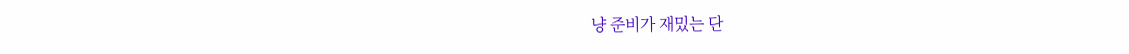냥 준비가 재밌는 단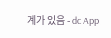계가 있음 - dc App